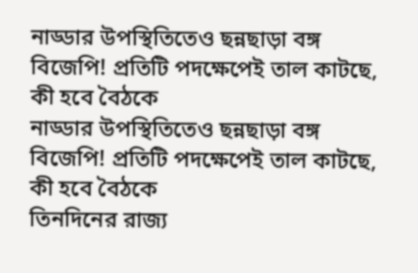নাড্ডার উপস্থিতিতেও ছন্নছাড়া বঙ্গ বিজেপি! প্রতিটি পদক্ষেপেই তাল কাটছে, কী হবে বৈঠকে
নাড্ডার উপস্থিতিতেও ছন্নছাড়া বঙ্গ বিজেপি! প্রতিটি পদক্ষেপেই তাল কাটছে, কী হবে বৈঠকে
তিনদিনের রাজ্য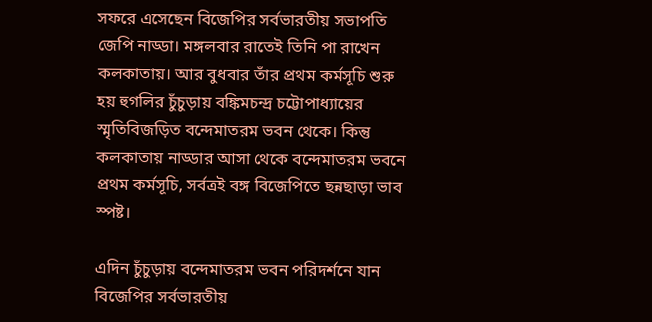সফরে এসেছেন বিজেপির সর্বভারতীয় সভাপতি জেপি নাড্ডা। মঙ্গলবার রাতেই তিনি পা রাখেন কলকাতায়। আর বুধবার তাঁর প্রথম কর্মসূচি শুরু হয় হুগলির চুঁচুড়ায় বঙ্কিমচন্দ্র চট্টোপাধ্যায়ের স্মৃতিবিজড়িত বন্দেমাতরম ভবন থেকে। কিন্তু কলকাতায় নাড্ডার আসা থেকে বন্দেমাতরম ভবনে প্রথম কর্মসূচি, সর্বত্রই বঙ্গ বিজেপিতে ছন্নছাড়া ভাব স্পষ্ট।

এদিন চুঁচুড়ায় বন্দেমাতরম ভবন পরিদর্শনে যান বিজেপির সর্বভারতীয়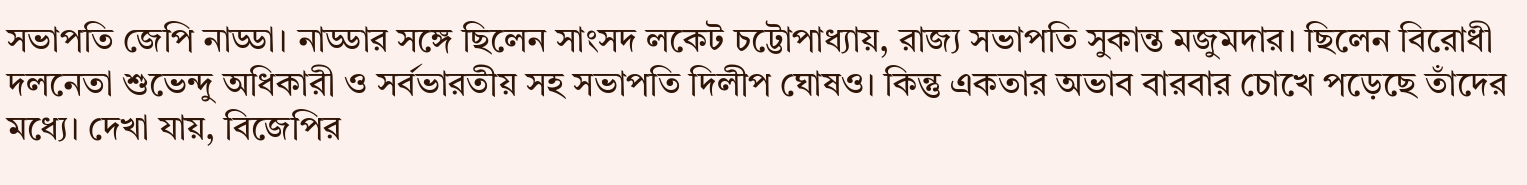সভাপতি জেপি নাড্ডা। নাড্ডার সঙ্গে ছিলেন সাংসদ লকেট চট্টোপাধ্যায়, রাজ্য সভাপতি সুকান্ত মজুমদার। ছিলেন বিরোধী দলনেতা শুভেন্দু অধিকারী ও সর্বভারতীয় সহ সভাপতি দিলীপ ঘোষও। কিন্তু একতার অভাব বারবার চোখে পড়েছে তাঁদের মধ্যে। দেখা যায়, বিজেপির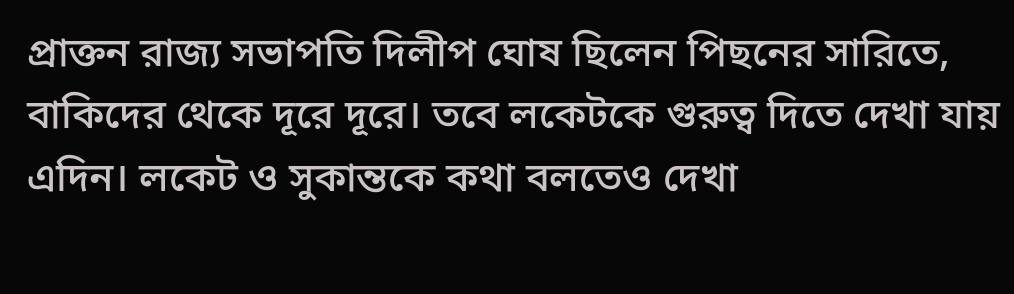প্রাক্তন রাজ্য সভাপতি দিলীপ ঘোষ ছিলেন পিছনের সারিতে, বাকিদের থেকে দূরে দূরে। তবে লকেটকে গুরুত্ব দিতে দেখা যায় এদিন। লকেট ও সুকান্তকে কথা বলতেও দেখা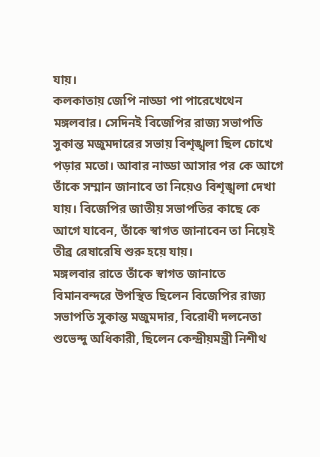যায়।
কলকাতায় জেপি নাড্ডা পা পারেখেথেন মঙ্গলবার। সেদিনই বিজেপির রাজ্য সভাপতি সুকান্ত মজুমদারের সভায় বিশৃঙ্খলা ছিল চোখে পড়ার মতো। আবার নাড্ডা আসার পর কে আগে তাঁকে সম্মান জানাবে তা নিয়েও বিশৃঙ্খলা দেখা যায়। বিজেপির জাতীয় সভাপতির কাছে কে আগে যাবেন, তাঁকে স্বাগত জানাবেন তা নিয়েই তীব্র রেষারেষি শুরু হয়ে যায়।
মঙ্গলবার রাতে তাঁকে স্বাগত জানাতে বিমানবন্দরে উপস্থিত ছিলেন বিজেপির রাজ্য সভাপতি সুকান্ত মজুমদার, বিরোধী দলনেতা শুভেন্দু অধিকারী, ছিলেন কেন্দ্রীয়মন্ত্রী নিশীথ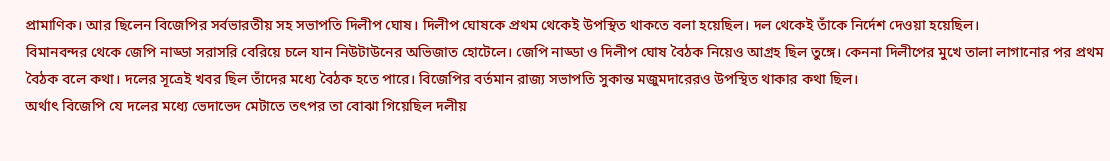প্রামাণিক। আর ছিলেন বিজেপির সর্বভারতীয় সহ সভাপতি দিলীপ ঘোষ। দিলীপ ঘোষকে প্রথম থেকেই উপস্থিত থাকতে বলা হয়েছিল। দল থেকেই তাঁকে নির্দেশ দেওয়া হয়েছিল।
বিমানবন্দর থেকে জেপি নাড্ডা সরাসরি বেরিয়ে চলে যান নিউটাউনের অভিজাত হোটেলে। জেপি নাড্ডা ও দিলীপ ঘোষ বৈঠক নিয়েও আগ্রহ ছিল তুঙ্গে। কেননা দিলীপের মুখে তালা লাগানোর পর প্রথম বৈঠক বলে কথা। দলের সূত্রেই খবর ছিল তাঁদের মধ্যে বৈঠক হতে পারে। বিজেপির বর্তমান রাজ্য সভাপতি সুকান্ত মজুমদারেরও উপস্থিত থাকার কথা ছিল।
অর্থাৎ বিজেপি যে দলের মধ্যে ভেদাভেদ মেটাতে তৎপর তা বোঝা গিয়েছিল দলীয়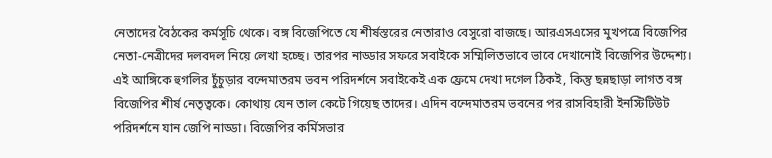নেতাদের বৈঠকের কর্মসূচি থেকে। বঙ্গ বিজেপিতে যে শীর্ষস্তরের নেতারাও বেসুরো বাজছে। আরএসএসের মুখপত্রে বিজেপির নেতা-নেত্রীদের দলবদল নিয়ে লেখা হচ্ছে। তারপর নাড্ডার সফরে সবাইকে সম্মিলিতভাবে ভাবে দেখানোই বিজেপির উদ্দেশ্য। এই আঙ্গিকে হুগলির চুঁচুড়ার বন্দেমাতরম ভবন পরিদর্শনে সবাইকেই এক ফ্রেমে দেখা দগেল ঠিকই, কিন্তু ছন্নছাড়া লাগত বঙ্গ বিজেপির শীর্ষ নেতৃত্বকে। কোথায় যেন তাল কেটে গিয়েছ তাদের। এদিন বন্দেমাতরম ভবনের পর রাসবিহারী ইনস্টিটিউট পরিদর্শনে যান জেপি নাড্ডা। বিজেপির কর্মিসভার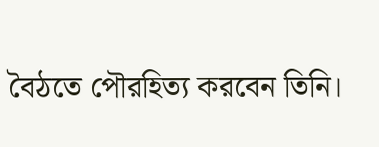বৈঠতে পৌরহিত্য করবেন তিনি।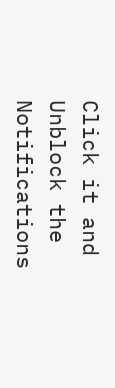Click it and Unblock the Notifications